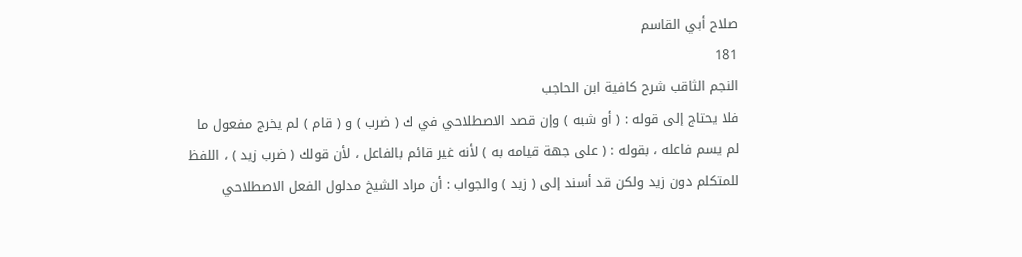صلاح أبي القاسم
181
النجم الثاقب شرح كافية ابن الحاجب
فلا يحتاج إلى قوله : ( أو شبه ) وإن قصد الاصطلاحي في ك ( ضرب ) و ( قام ) لم يخرج مفعول ما لم يسم فاعله ، بقوله : ( على جهة قيامه به ) لأنه غير قائم بالفاعل ، لأن قولك ( ضرب زيد ) ، اللفظ للمتكلم دون زيد ولكن قد أسند إلى ( زيد ) والجواب : أن مراد الشيخ مدلول الفعل الاصطلاحي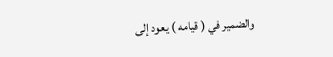والضمير في ( قيامه ) يعود إلى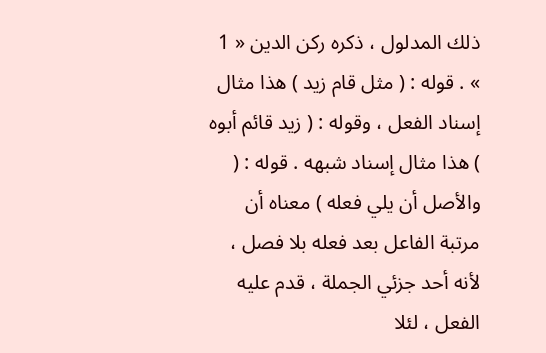ذلك المدلول ، ذكره ركن الدين « 1 » . قوله : ( مثل قام زيد ) هذا مثال إسناد الفعل ، وقوله : ( زيد قائم أبوه ) هذا مثال إسناد شبهه . قوله : ( والأصل أن يلي فعله ) معناه أن مرتبة الفاعل بعد فعله بلا فصل ، لأنه أحد جزئي الجملة ، قدم عليه الفعل ، لئلا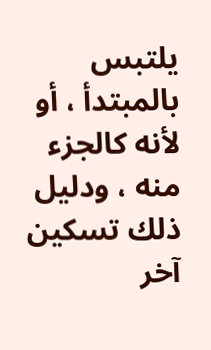يلتبس بالمبتدأ ، أو لأنه كالجزء منه ، ودليل ذلك تسكين آخر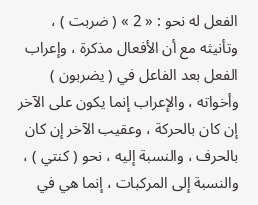الفعل له نحو : « 2 » ( ضربت ) ، وتأنيثه مع أن الأفعال مذكرة ، وإعراب الفعل بعد الفاعل في ( يضربون ) وأخواته ، والإعراب إنما يكون على الآخر إن كان بالحركة ، وعقيب الآخر إن كان بالحرف ، والنسبة إليه ، نحو ( كنتي ) ، والنسبة إلى المركبات ، إنما هي في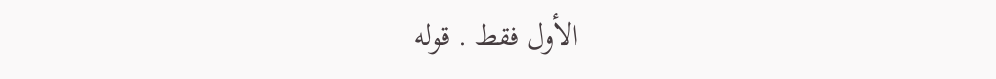الأول فقط . قوله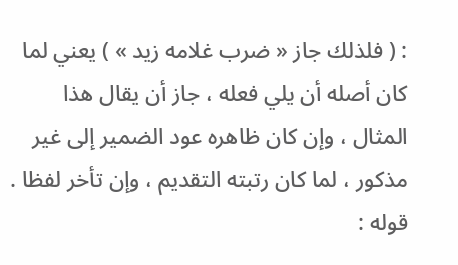: ( فلذلك جاز « ضرب غلامه زيد » ) يعني لما كان أصله أن يلي فعله ، جاز أن يقال هذا المثال ، وإن كان ظاهره عود الضمير إلى غير مذكور ، لما كان رتبته التقديم ، وإن تأخر لفظا . قوله :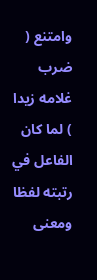وامتنع ( ضرب غلامه زيدا ) لما كان الفاعل في رتبته لفظا ومعنى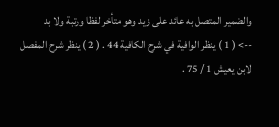والضمير المتصل به عائد على زيد وهو متأخر لفظا ورتبة ولا بد
--> ( 1 ) ينظر الوافية في شرح الكافية 44 . ( 2 ) ينظر شرح المفصل لابن يعيش 1 / 75 .